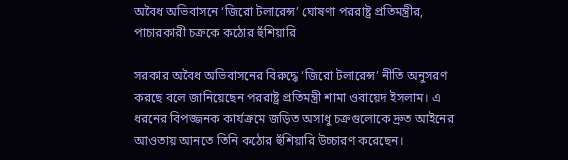অবৈধ অভিবাসনে ‘জিরো টলারেন্স’ ঘোষণা পররাষ্ট্র প্রতিমন্ত্রীর, পাচারকারী চক্রকে কঠোর হুঁশিয়ারি

সরকার অবৈধ অভিবাসনের বিরুদ্ধে ‘জিরো টলারেন্স’ নীতি অনুসরণ করছে বলে জানিয়েছেন পররাষ্ট্র প্রতিমন্ত্রী শামা ওবায়েদ ইসলাম। এ ধরনের বিপজ্জনক কার্যক্রমে জড়িত অসাধু চক্রগুলোকে দ্রুত আইনের আওতায় আনতে তিনি কঠোর হুঁশিয়ারি উচ্চারণ করেছেন।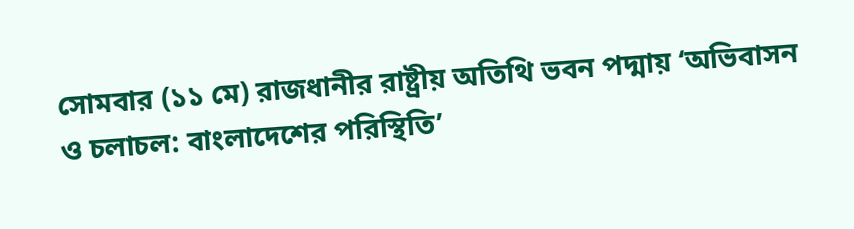সোমবার (১১ মে) রাজধানীর রাষ্ট্রীয় অতিথি ভবন পদ্মায় ‘অভিবাসন ও চলাচল: বাংলাদেশের পরিস্থিতি’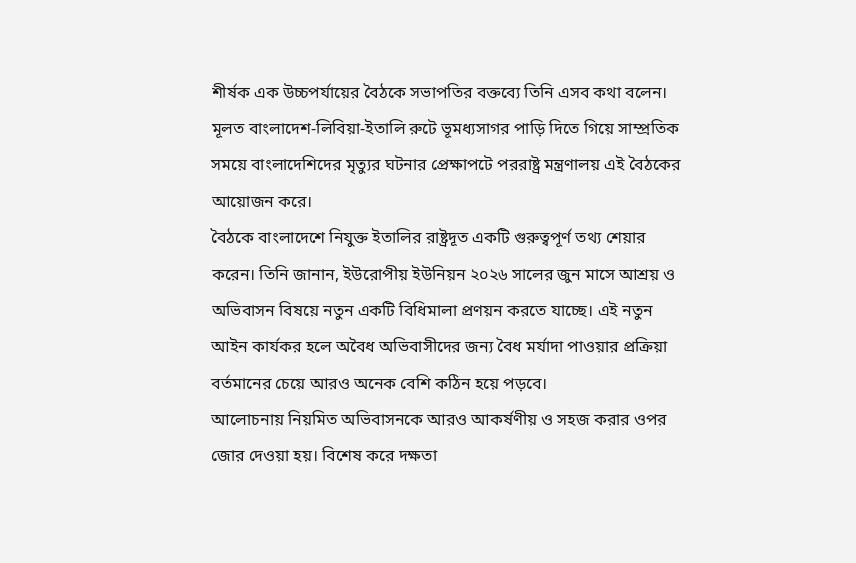শীর্ষক এক উচ্চপর্যায়ের বৈঠকে সভাপতির বক্তব্যে তিনি এসব কথা বলেন। মূলত বাংলাদেশ-লিবিয়া-ইতালি রুটে ভূমধ্যসাগর পাড়ি দিতে গিয়ে সাম্প্রতিক সময়ে বাংলাদেশিদের মৃত্যুর ঘটনার প্রেক্ষাপটে পররাষ্ট্র মন্ত্রণালয় এই বৈঠকের আয়োজন করে।
বৈঠকে বাংলাদেশে নিযুক্ত ইতালির রাষ্ট্রদূত একটি গুরুত্বপূর্ণ তথ্য শেয়ার করেন। তিনি জানান, ইউরোপীয় ইউনিয়ন ২০২৬ সালের জুন মাসে আশ্রয় ও অভিবাসন বিষয়ে নতুন একটি বিধিমালা প্রণয়ন করতে যাচ্ছে। এই নতুন আইন কার্যকর হলে অবৈধ অভিবাসীদের জন্য বৈধ মর্যাদা পাওয়ার প্রক্রিয়া বর্তমানের চেয়ে আরও অনেক বেশি কঠিন হয়ে পড়বে।
আলোচনায় নিয়মিত অভিবাসনকে আরও আকর্ষণীয় ও সহজ করার ওপর জোর দেওয়া হয়। বিশেষ করে দক্ষতা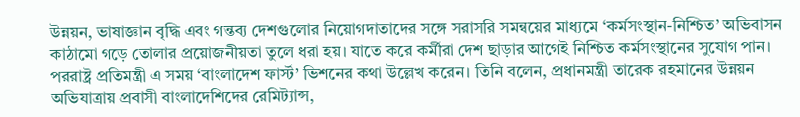উন্নয়ন, ভাষাজ্ঞান বৃদ্ধি এবং গন্তব্য দেশগুলোর নিয়োগদাতাদের সঙ্গে সরাসরি সমন্বয়ের মাধ্যমে ‘কর্মসংস্থান-নিশ্চিত’ অভিবাসন কাঠামো গড়ে তোলার প্রয়োজনীয়তা তুলে ধরা হয়। যাতে করে কর্মীরা দেশ ছাড়ার আগেই নিশ্চিত কর্মসংস্থানের সুযোগ পান।
পররাষ্ট্র প্রতিমন্ত্রী এ সময় ‘বাংলাদেশ ফার্স্ট’ ভিশনের কথা উল্লেখ করেন। তিনি বলেন, প্রধানমন্ত্রী তারেক রহমানের উন্নয়ন অভিযাত্রায় প্রবাসী বাংলাদেশিদের রেমিট্যান্স,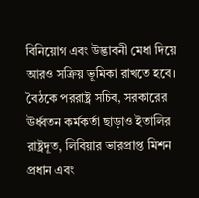বিনিয়োগ এবং উদ্ভাবনী মেধা দিয়ে আরও সক্রিয় ভূমিকা রাখতে হবে।
বৈঠকে পররাষ্ট্র সচিব, সরকারের ঊর্ধ্বতন কর্মকর্তা ছাড়াও ইতালির রাষ্ট্রদূত, লিবিয়ার ভারপ্রাপ্ত মিশন প্রধান এবং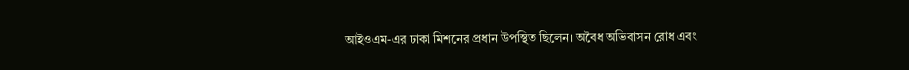আইওএম-এর ঢাকা মিশনের প্রধান উপস্থিত ছিলেন। অবৈধ অভিবাসন রোধ এবং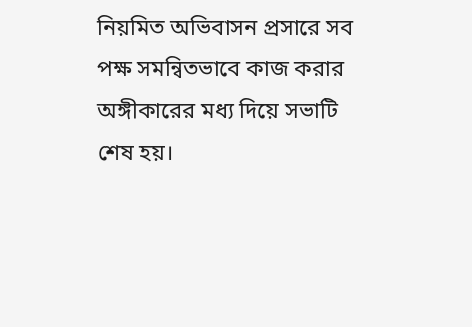নিয়মিত অভিবাসন প্রসারে সব পক্ষ সমন্বিতভাবে কাজ করার অঙ্গীকারের মধ্য দিয়ে সভাটি শেষ হয়।